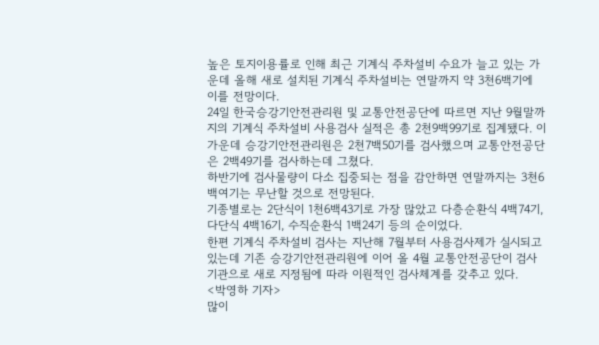높은 토지이용률로 인해 최근 기계식 주차설비 수요가 늘고 있는 가운데 올해 새로 설치된 기계식 주차설비는 연말까지 약 3천6백기에 이를 전망이다.
24일 한국승강기안전관리원 및 교통안전공단에 따르면 지난 9월말까지의 기계식 주차설비 사용검사 실적은 총 2천9백99기로 집계됐다. 이 가운데 승강기안전관리원은 2천7백50기를 검사했으며 교통안전공단은 2백49기를 검사하는데 그쳤다.
하반기에 검사물량이 다소 집중되는 점을 감안하면 연말까지는 3천6백여기는 무난할 것으로 전망된다.
기종별로는 2단식이 1천6백43기로 가장 많았고 다층순환식 4백74기, 다단식 4백16기, 수직순환식 1백24기 등의 순이었다.
한편 기계식 주차설비 검사는 지난해 7월부터 사용검사제가 실시되고 있는데 기존 승강기안전관리원에 이어 올 4월 교통안전공단이 검사기관으로 새로 지정됨에 따라 이원적인 검사체계를 갖추고 있다.
<박영하 기자>
많이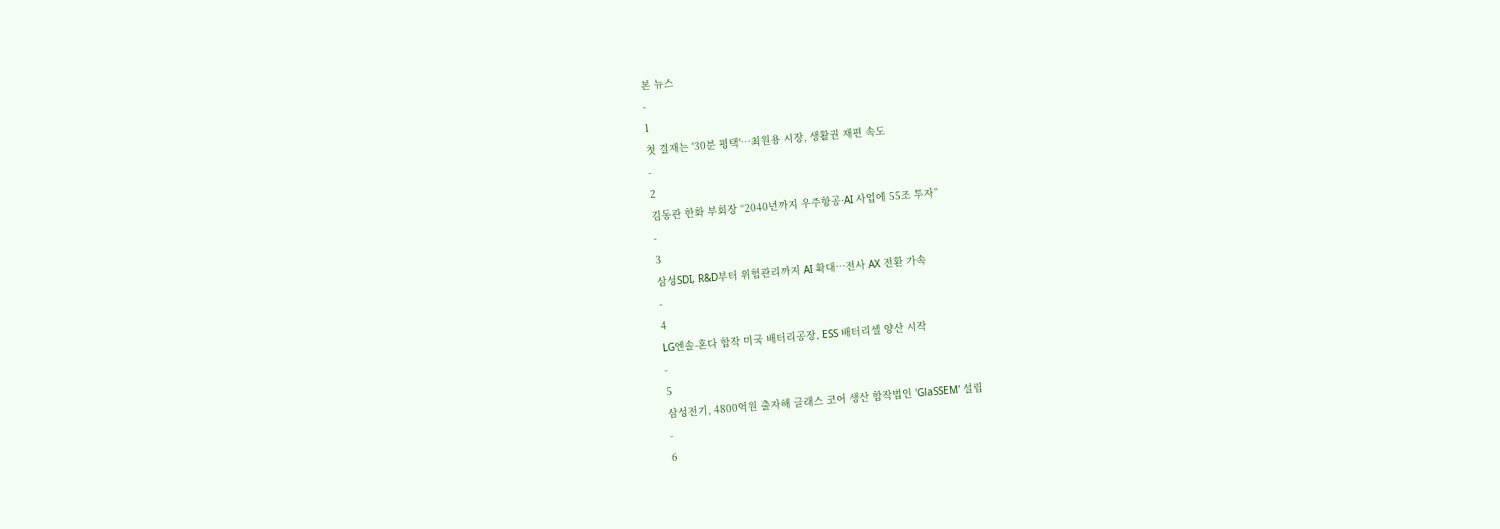본 뉴스
-
1
첫 결재는 '30분 평택'…최원용 시장, 생활권 재편 속도
-
2
김동관 한화 부회장 “2040년까지 우주항공·AI 사업에 55조 투자”
-
3
삼성SDI, R&D부터 위험관리까지 AI 확대…전사 AX 전환 가속
-
4
LG엔솔-혼다 합작 미국 배터리공장, ESS 배터리셀 양산 시작
-
5
삼성전기, 4800억원 출자해 글래스 코어 생산 합작법인 'GlaSSEM' 설립
-
6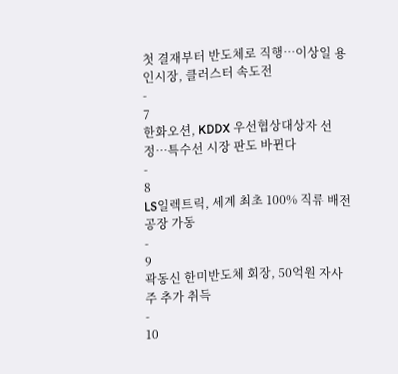첫 결재부터 반도체로 직행…이상일 용인시장, 클러스터 속도전
-
7
한화오션, KDDX 우선협상대상자 선정…특수선 시장 판도 바뀐다
-
8
LS일렉트릭, 세계 최초 100% 직류 배전 공장 가동
-
9
곽동신 한미반도체 회장, 50억원 자사주 추가 취득
-
10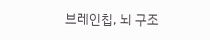브레인칩, 뇌 구조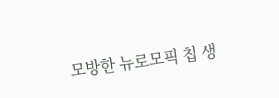모방한 뉴로모픽 칩 생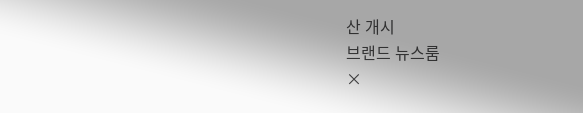산 개시
브랜드 뉴스룸
×